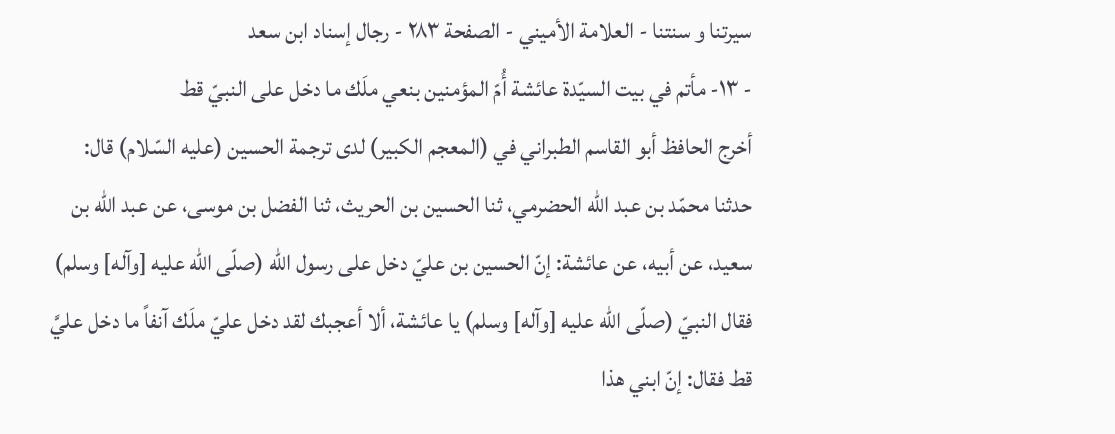سيرتنا و سنتنا - العلامة الأميني - الصفحة ٢٨٣ - رجال إسناد ابن سعد
- ١٣- مأتم في بيت السيّدة عائشة أُمّ المؤمنين بنعي ملَك ما دخل على النبيّ قط
أخرج الحافظ أبو القاسم الطبراني في (المعجم الكبير) لدى ترجمة الحسين (عليه السّلام) قال: حدثنا محمّد بن عبد الله الحضرمي، ثنا الحسين بن الحريث، ثنا الفضل بن موسى، عن عبد الله بن سعيد، عن أبيه، عن عائشة: إنّ الحسين بن عليّ دخل على رسول الله (صلّى الله عليه [وآله] وسلم) فقال النبيّ (صلّى الله عليه [وآله] وسلم) يا عائشة، ألا أعجبك لقد دخل عليّ ملَك آنفاً ما دخل عليَّ قط فقال: إنّ ابني هذا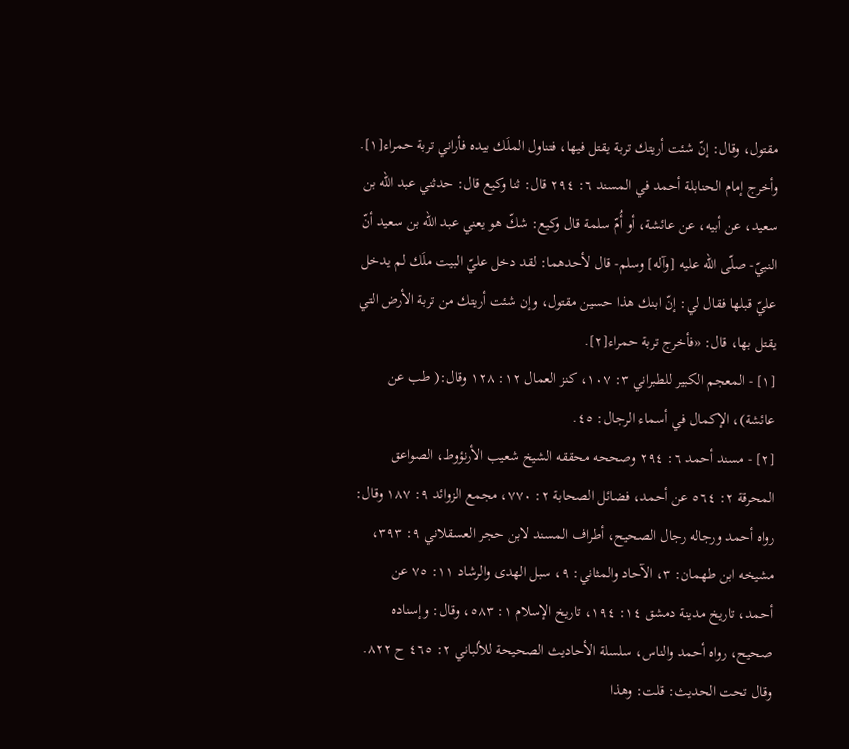مقتول، وقال: إنّ شئت أريتك تربة يقتل فيها، فتناول الملَك بيده فأراني تربة حمراء[١].
وأخرج إمام الحنابلة أحمد في المسند ٦: ٢٩٤ قال: ثنا وكيع قال: حدثني عبد الله بن سعيد، عن أبيه، عن عائشة، أو أُمّ سلمة قال وكيع: شكّ هو يعني عبد الله بن سعيد أنّ النبيّ- صلّى الله عليه [وآله] وسلم- قال لأحدهما: لقد دخل عليّ البيت ملَك لم يدخل عليّ قبلها فقال لي: إنّ ابنك هذا حسين مقتول، وإن شئت أريتك من تربة الأرض التي يقتل بها، قال: «فأخرج تربة حمراء[٢].
[١] - المعجم الكبير للطبراني ٣: ١٠٧، كنز العمال ١٢: ١٢٨ وقال:( طب عن عائشة)، الإكمال في أسماء الرجال: ٤٥.
[٢] - مسند أحمد ٦: ٢٩٤ وصححه محققه الشيخ شعيب الأرنؤوط، الصواعق المحرقة ٢: ٥٦٤ عن أحمد، فضائل الصحابة ٢: ٧٧٠، مجمع الزوائد ٩: ١٨٧ وقال: رواه أحمد ورجاله رجال الصحيح، أطراف المسند لابن حجر العسقلاني ٩: ٣٩٣، مشيخه ابن طهمان: ٣، الآحاد والمثاني: ٩، سبل الهدى والرشاد ١١: ٧٥ عن أحمد، تاريخ مدينة دمشق ١٤: ١٩٤، تاريخ الإسلام ١: ٥٨٣، وقال: وإسناده صحيح، رواه أحمد والناس، سلسلة الأحاديث الصحيحة للألباني ٢: ٤٦٥ ح ٨٢٢. وقال تحت الحديث: قلت: وهذا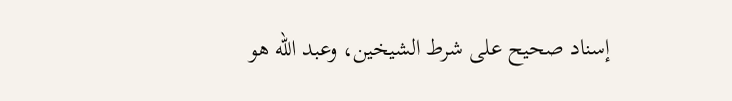إسناد صحيح على شرط الشيخين، وعبد الله هو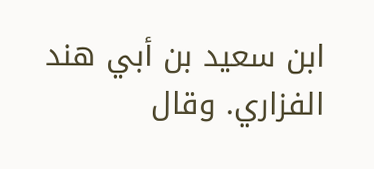ابن سعيد بن أبي هند الفزاري. وقال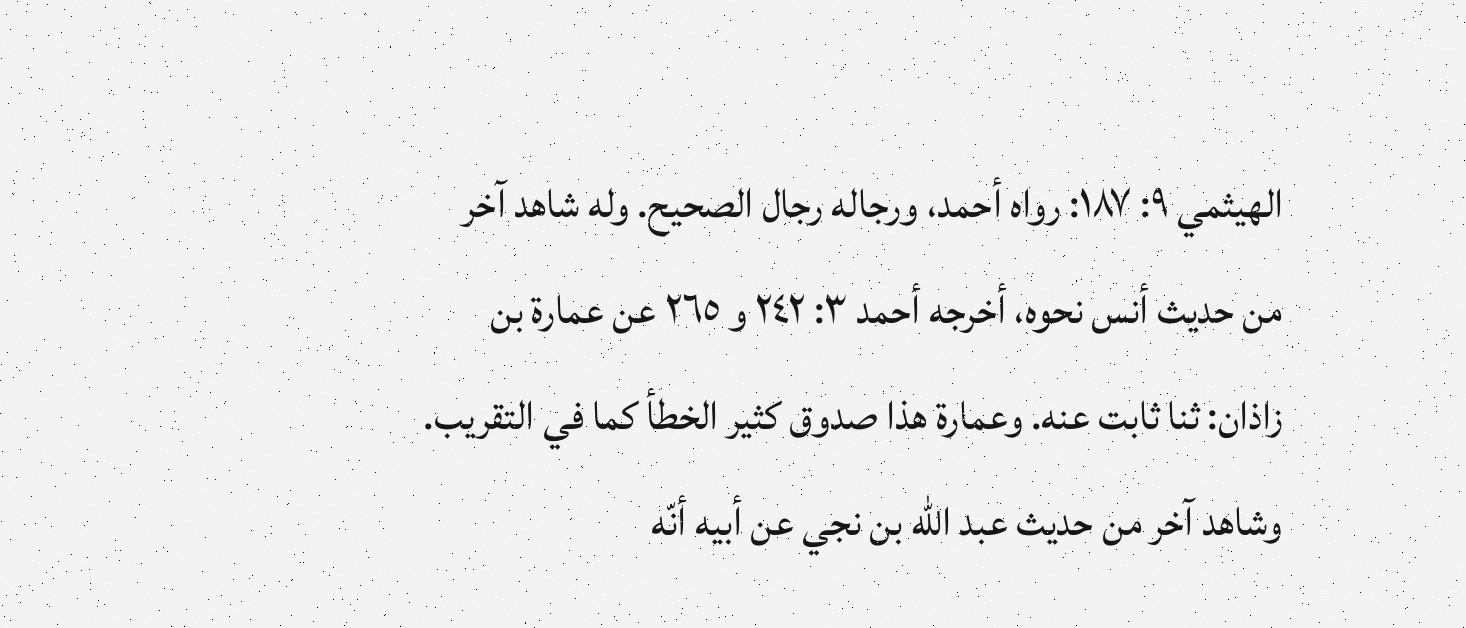الهيثمي ٩: ١٨٧: رواه أحمد، ورجاله رجال الصحيح. وله شاهد آخر من حديث أنس نحوه، أخرجه أحمد ٣: ٢٤٢ و ٢٦٥ عن عمارة بن زاذان: ثنا ثابت عنه. وعمارة هذا صدوق كثير الخطأ كما في التقريب. وشاهد آخر من حديث عبد الله بن نجي عن أبيه أنّه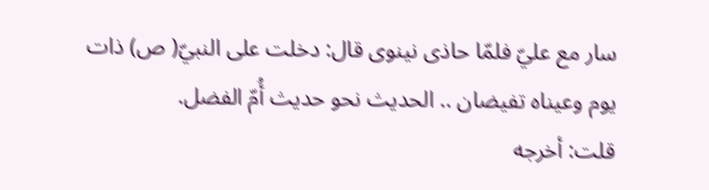سار مع عليّ فلمّا حاذى نينوى قال: دخلت على النبيّ( ص) ذات يوم وعيناه تفيضان .. الحديث نحو حديث أُمّ الفضل.
قلت: أخرجه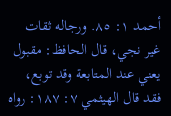أحمد ١: ٨٥. ورجاله ثقات غير نجي، قال الحافظ: مقبول يعني عند المتابعة وقد توبع، فقد قال الهيثمي ٧: ١٨٧: رواه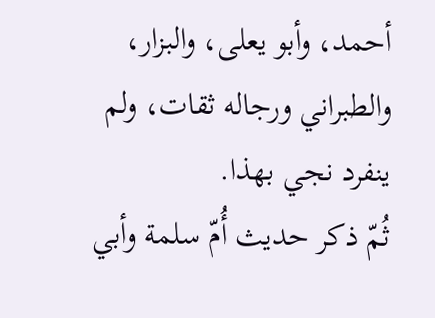أحمد، وأبو يعلى، والبزار، والطبراني ورجاله ثقات، ولم ينفرد نجي بهذا.
ثُمّ ذكر حديث أُمّ سلمة وأبي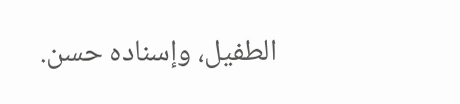الطفيل، وإسناده حسن.